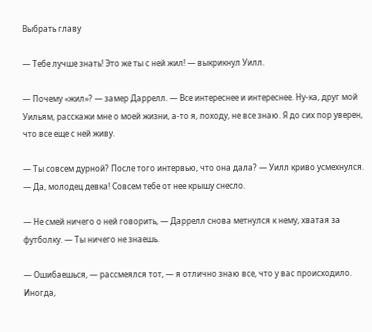Выбрать главу

— Тебе лучше знать! Это же ты с ней жил! — выкрикнул Уилл.

— Почему «жил»? — замер Даррелл. — Все интереснее и интереснее. Ну-ка, друг мой Уильям, расскажи мне о моей жизни, а-то я, походу, не все знаю. Я до сих пор уверен, что все еще с ней живу.

— Ты совсем дурной? После того интервью, что она дала? — Уилл криво усмехнулся. — Да, молодец девка! Совсем тебе от нее крышу снесло.

— Не смей ничего о ней говорить, — Даррелл снова метнулся к нему, хватая за футболку. — Ты ничего не знаешь.

— Ошибаешься, — рассмеялся тот, — я отлично знаю все, что у вас происходило. Иногда,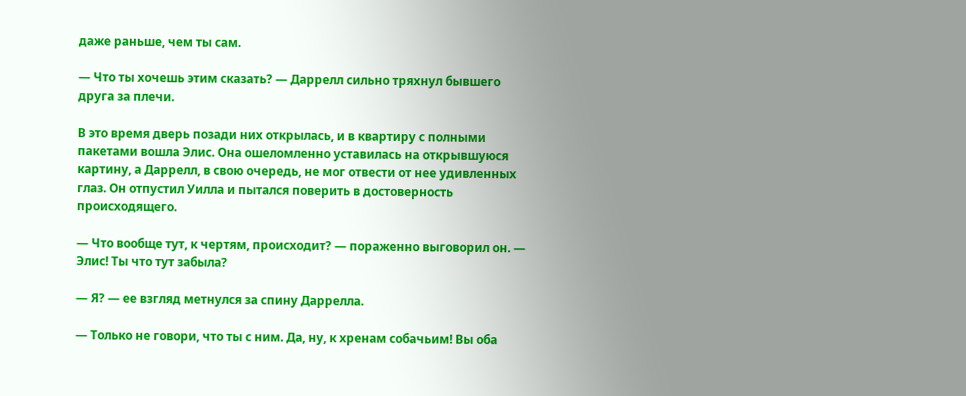даже раньше, чем ты сам.

— Что ты хочешь этим сказать? — Даррелл сильно тряхнул бывшего друга за плечи.

В это время дверь позади них открылась, и в квартиру с полными пакетами вошла Элис. Она ошеломленно уставилась на открывшуюся картину, а Даррелл, в свою очередь, не мог отвести от нее удивленных глаз. Он отпустил Уилла и пытался поверить в достоверность происходящего.

— Что вообще тут, к чертям, происходит? — пораженно выговорил он. — Элис! Ты что тут забыла?

— Я? — ее взгляд метнулся за спину Даррелла.

— Только не говори, что ты с ним. Да, ну, к хренам собачьим! Вы оба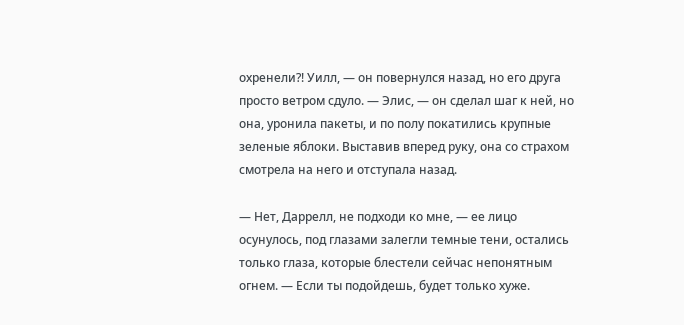охренели?! Уилл, — он повернулся назад, но его друга просто ветром сдуло. — Элис, — он сделал шаг к ней, но она, уронила пакеты, и по полу покатились крупные зеленые яблоки. Выставив вперед руку, она со страхом смотрела на него и отступала назад.

— Нет, Даррелл, не подходи ко мне, — ее лицо осунулось, под глазами залегли темные тени, остались только глаза, которые блестели сейчас непонятным огнем. — Если ты подойдешь, будет только хуже.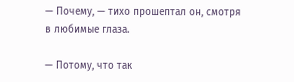— Почему, — тихо прошептал он, смотря в любимые глаза.

— Потому, что так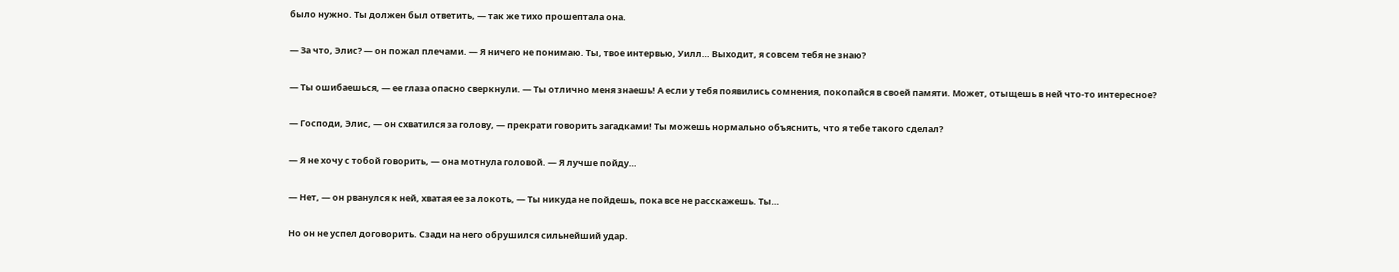было нужно. Ты должен был ответить, — так же тихо прошептала она.

— За что, Элис? — он пожал плечами. — Я ничего не понимаю. Ты, твое интервью, Уилл… Выходит, я совсем тебя не знаю?

— Ты ошибаешься, — ее глаза опасно сверкнули. — Ты отлично меня знаешь! А если у тебя появились сомнения, покопайся в своей памяти. Может, отыщешь в ней что-то интересное?

— Господи, Элис, — он схватился за голову, — прекрати говорить загадками! Ты можешь нормально объяснить, что я тебе такого сделал?

— Я не хочу с тобой говорить, — она мотнула головой. — Я лучше пойду…

— Нет, — он рванулся к ней, хватая ее за локоть, — Ты никуда не пойдешь, пока все не расскажешь. Ты…

Но он не успел договорить. Сзади на него обрушился сильнейший удар.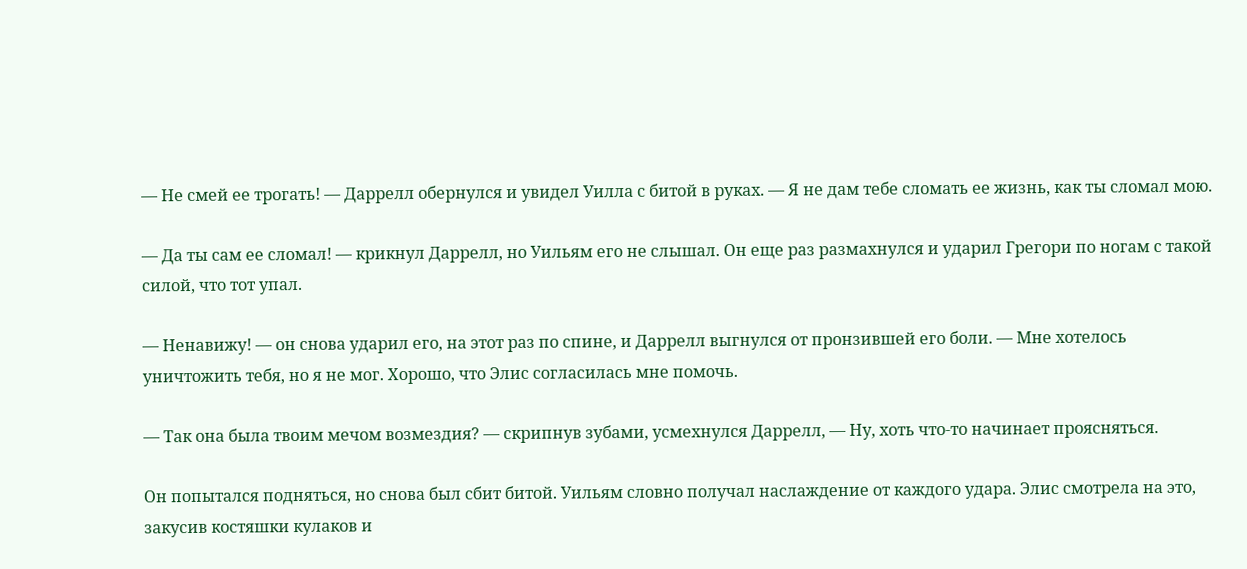— Не смей ее трогать! — Даррелл обернулся и увидел Уилла с битой в руках. — Я не дам тебе сломать ее жизнь, как ты сломал мою.

— Да ты сам ее сломал! — крикнул Даррелл, но Уильям его не слышал. Он еще раз размахнулся и ударил Грегори по ногам с такой силой, что тот упал.

— Ненавижу! — он снова ударил его, на этот раз по спине, и Даррелл выгнулся от пронзившей его боли. — Мне хотелось уничтожить тебя, но я не мог. Хорошо, что Элис согласилась мне помочь.

— Так она была твоим мечом возмездия? — скрипнув зубами, усмехнулся Даррелл, — Ну, хоть что-то начинает проясняться.

Он попытался подняться, но снова был сбит битой. Уильям словно получал наслаждение от каждого удара. Элис смотрела на это, закусив костяшки кулаков и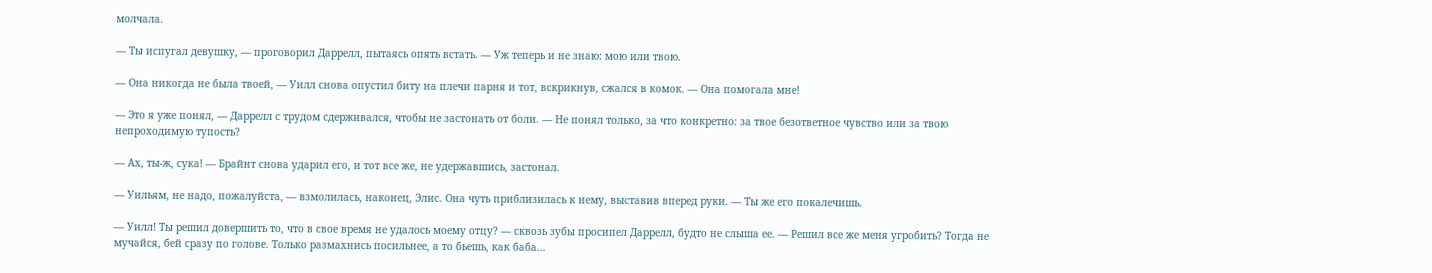молчала.

— Ты испугал девушку, — проговорил Даррелл, пытаясь опять встать. — Уж теперь и не знаю: мою или твою.

— Она никогда не была твоей, — Уилл снова опустил биту на плечи парня и тот, вскрикнув, сжался в комок. — Она помогала мне!

— Это я уже понял, — Даррелл с трудом сдерживался, чтобы не застонать от боли. — Не понял только, за что конкретно: за твое безответное чувство или за твою непроходимую тупость?

— Ах, ты-ж, сука! — Брайнт снова ударил его, и тот все же, не удержавшись, застонал.

— Уильям, не надо, пожалуйста, — взмолилась, наконец, Элис. Она чуть приблизилась к нему, выставив вперед руки. — Ты же его покалечишь.

— Уилл! Ты решил довершить то, что в свое время не удалось моему отцу? — сквозь зубы просипел Даррелл, будто не слыша ее. — Решил все же меня угробить? Тогда не мучайся, бей сразу по голове. Только размахнись посильнее, а то бьешь, как баба…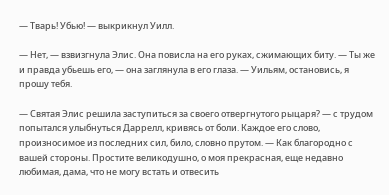— Тварь! Убью! — выкрикнул Уилл.

— Нет, — взвизгнула Элис. Она повисла на его руках, сжимающих биту. — Ты же и правда убьешь его, — она заглянула в его глаза. — Уильям, остановись, я прошу тебя.

— Святая Элис решила заступиться за своего отвергнутого рыцаря? — с трудом попытался улыбнуться Даррелл, кривясь от боли. Каждое его слово, произносимое из последних сил, било, словно прутом. — Как благородно с вашей стороны. Простите великодушно, о моя прекрасная, еще недавно любимая, дама, что не могу встать и отвесить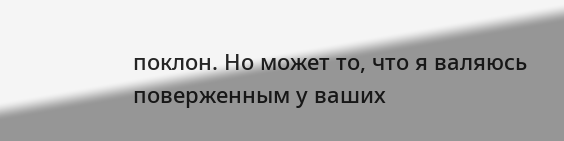поклон. Но может то, что я валяюсь поверженным у ваших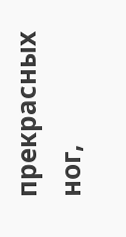прекрасных ног,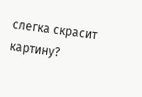слегка скрасит картину?